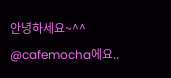안녕하세요~^^
@cafemocha에요..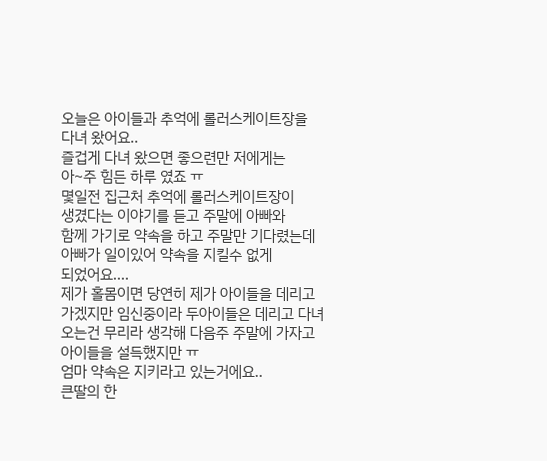오늘은 아이들과 추억에 롤러스케이트장을
다녀 왔어요..
즐겁게 다녀 왔으면 좋으련만 저에게는
아~주 힘든 하루 였죠 ㅠ
몇일전 집근처 추억에 롤러스케이트장이
생겼다는 이야기를 듣고 주말에 아빠와
함께 가기로 약속을 하고 주말만 기다렸는데
아빠가 일이있어 약속을 지킬수 없게
되었어요....
제가 홀몸이면 당연히 제가 아이들을 데리고
가겠지만 임신중이라 두아이들은 데리고 다녀
오는건 무리라 생각해 다음주 주말에 가자고
아이들을 설득했지만 ㅠ
엄마 약속은 지키라고 있는거에요..
큰딸의 한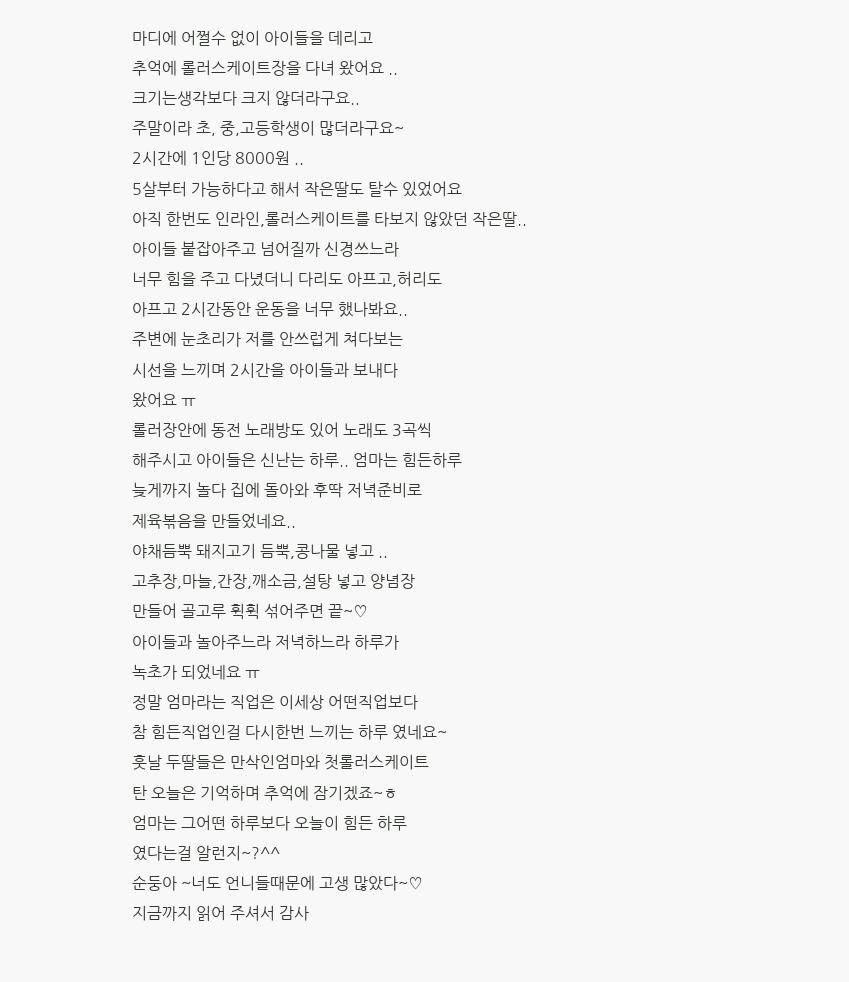마디에 어쩔수 없이 아이들을 데리고
추억에 롤러스케이트장을 다녀 왔어요 ..
크기는생각보다 크지 않더라구요..
주말이라 초, 중,고등학생이 많더라구요~
2시간에 1인당 8000원 ..
5살부터 가능하다고 해서 작은딸도 탈수 있었어요
아직 한번도 인라인,롤러스케이트를 타보지 않았던 작은딸..
아이들 붙잡아주고 넘어질까 신경쓰느라
너무 힘을 주고 다녔더니 다리도 아프고,허리도
아프고 2시간동안 운동을 너무 했나봐요..
주변에 눈초리가 저를 안쓰럽게 쳐다보는
시선을 느끼며 2시간을 아이들과 보내다
왔어요 ㅠ
롤러장안에 동전 노래방도 있어 노래도 3곡씩
해주시고 아이들은 신난는 하루.. 엄마는 힘든하루
늦게까지 놀다 집에 돌아와 후딱 저녁준비로
제육볶음을 만들었네요..
야채듬뿍 돼지고기 듬뿍,콩나물 넣고 ..
고추장,마늘,간장,깨소금,설탕 넣고 양념장
만들어 골고루 휙휙 섞어주면 끝~♡
아이들과 놀아주느라 저녁하느라 하루가
녹초가 되었네요 ㅠ
정말 엄마라는 직업은 이세상 어떤직업보다
참 힘든직업인걸 다시한번 느끼는 하루 였네요~
훗날 두딸들은 만삭인엄마와 첫롤러스케이트
탄 오늘은 기억하며 추억에 잠기겠죠~ㅎ
엄마는 그어떤 하루보다 오늘이 힘든 하루
였다는걸 알런지~?^^
순둥아 ~너도 언니들때문에 고생 많았다~♡
지금까지 읽어 주셔서 감사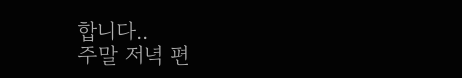합니다..
주말 저녁 편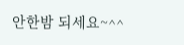안한밤 되세요~^^